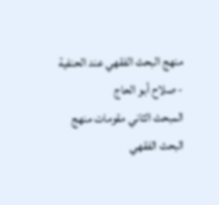منهج البحث الفقهي عند الحنفية - صلاح أبو الحاج
المبحث الثاني مقومات منهج البحث الفقهي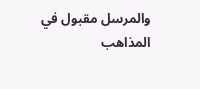والمرسل مقبول في المذاهب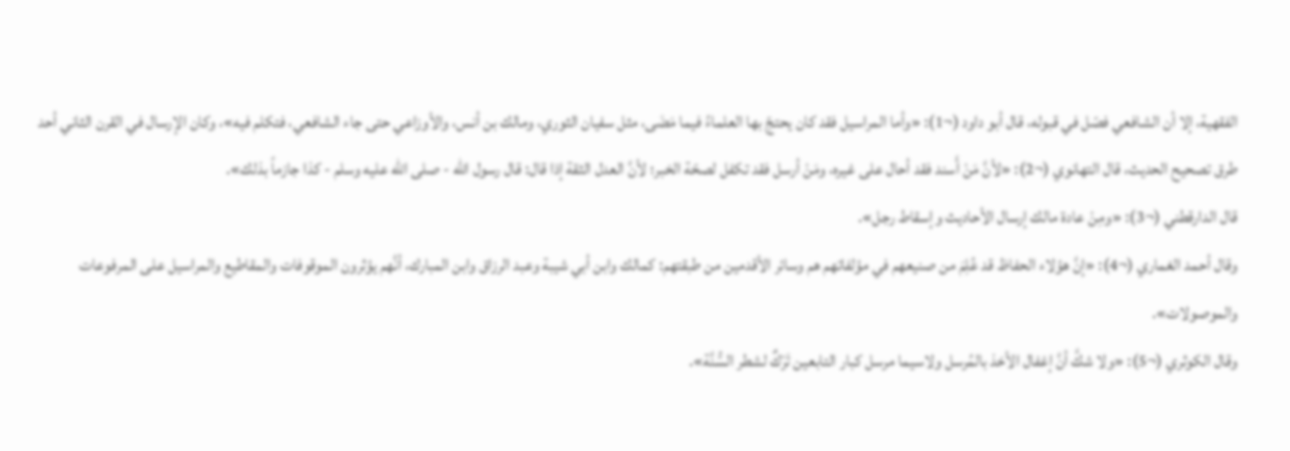الفقهية، إلا أن الشافعي فصّل في قبوله، قال أبو داود (¬1): «وأما المراسيل فقد كان يحتجّ بها العلماءُ فيما مَضَى، مثل سفيان الثوري، ومالك بن أنس، والأوزاعي حتى جاء الشافعي، فتكلم فيه»، وكان الإرسال في القرن الثاني أحد طرق تصحيح الحديث، قال التهانوي (¬2): «لأنَّ مَنْ أَسند فقد أحال على غيره، ومَنْ أرسل فقد تكفل لصحّة الخبر؛ لأنَّ العدل الثقة إذا قال: قال رسول الله - صلى الله عليه وسلم - كذا جازماً بذلك».
قال الدارقطني (¬3): «ومِنْ عادة مالك إرسال الأحاديث وإسقاط رجل».
وقال أحمد الغماري (¬4): «إنَّ هؤلاء الحفاظ قد عُلِمَ من صنيعهم في مؤلفاتهم هم وسائر الأقدمين من طبقتهم: كمالك وابن أبي شيبة وعبد الرزاق وابن المبارك، أنَّهم يؤثرون الموقوفات والمقاطيع والمراسيل على المرفوعات والموصولات».
وقال الكوثري (¬5): «ولا شكَّ أنَّ إغفال الأخذ بالمُرسل ولاسيما مرسل كبار التابعين تَرْكٌ لشطر السُّنَّة».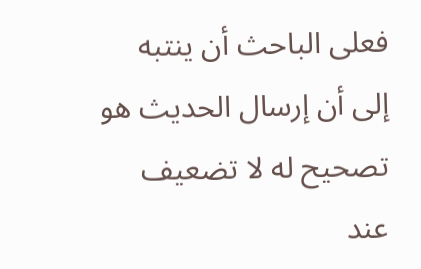فعلى الباحث أن ينتبه إلى أن إرسال الحديث هو تصحيح له لا تضعيف عند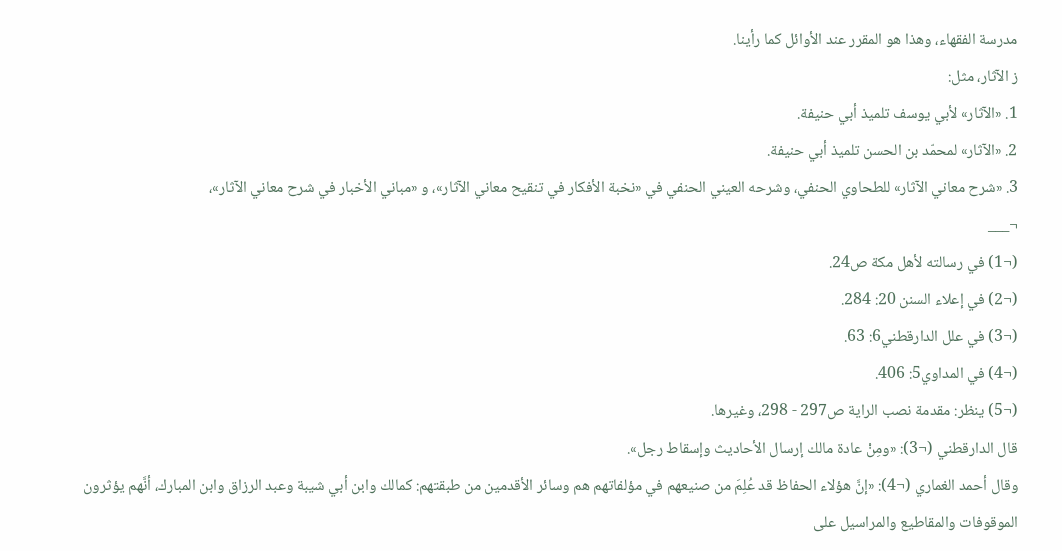مدرسة الفقهاء، وهذا هو المقرر عند الأوائل كما رأينا.
ز الآثار، مثل:
1. «الآثار» لأبي يوسف تلميذ أبي حنيفة.
2. «الآثار» لمحمّد بن الحسن تلميذ أبي حنيفة.
3. «شرح معاني الآثار» للطحاوي الحنفي، وشرحه العيني الحنفي في «نخبة الأفكار في تنقيح معاني الآثار»، و «مباني الأخبار في شرح معاني الآثار»،
¬___
(¬1) في رسالته لأهل مكة ص24.
(¬2) في إعلاء السنن 20: 284.
(¬3) في علل الدارقطني6: 63.
(¬4) في المداوي5: 406.
(¬5) ينظر: مقدمة نصب الراية ص297 - 298، وغيرها.
قال الدارقطني (¬3): «ومِنْ عادة مالك إرسال الأحاديث وإسقاط رجل».
وقال أحمد الغماري (¬4): «إنَّ هؤلاء الحفاظ قد عُلِمَ من صنيعهم في مؤلفاتهم هم وسائر الأقدمين من طبقتهم: كمالك وابن أبي شيبة وعبد الرزاق وابن المبارك، أنَّهم يؤثرون الموقوفات والمقاطيع والمراسيل على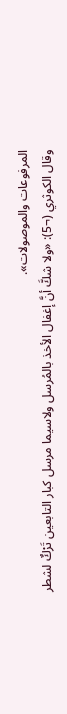المرفوعات والموصولات».
وقال الكوثري (¬5): «ولا شكَّ أنَّ إغفال الأخذ بالمُرسل ولاسيما مرسل كبار التابعين تَرْكٌ لشطر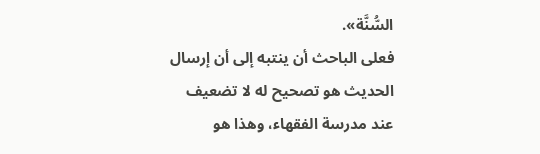السُّنَّة».
فعلى الباحث أن ينتبه إلى أن إرسال الحديث هو تصحيح له لا تضعيف عند مدرسة الفقهاء، وهذا هو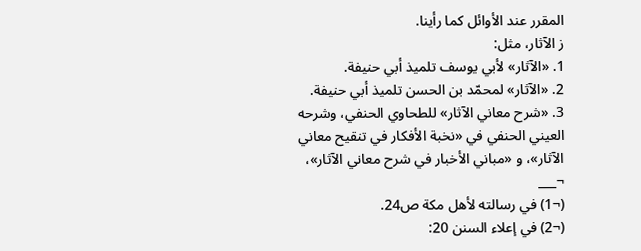المقرر عند الأوائل كما رأينا.
ز الآثار، مثل:
1. «الآثار» لأبي يوسف تلميذ أبي حنيفة.
2. «الآثار» لمحمّد بن الحسن تلميذ أبي حنيفة.
3. «شرح معاني الآثار» للطحاوي الحنفي، وشرحه العيني الحنفي في «نخبة الأفكار في تنقيح معاني الآثار»، و «مباني الأخبار في شرح معاني الآثار»،
¬___
(¬1) في رسالته لأهل مكة ص24.
(¬2) في إعلاء السنن 20: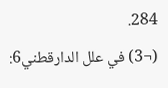284.
(¬3) في علل الدارقطني6: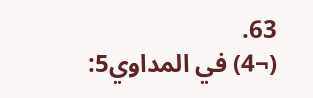63.
(¬4) في المداوي5: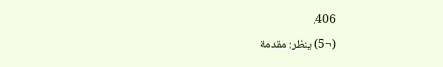406.
(¬5) ينظر: مقدمة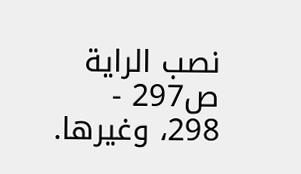نصب الراية ص297 - 298، وغيرها.